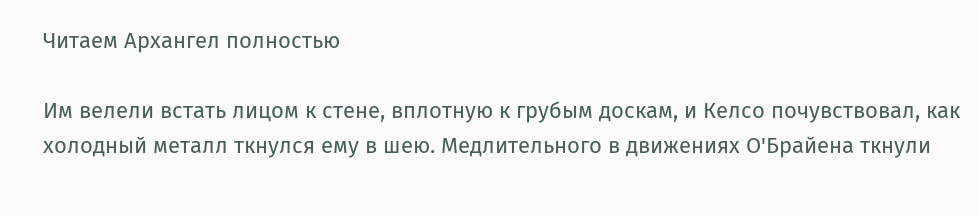Читаем Архангел полностью

Им велели встать лицом к стене, вплотную к грубым доскам, и Келсо почувствовал, как холодный металл ткнулся ему в шею. Медлительного в движениях О'Брайена ткнули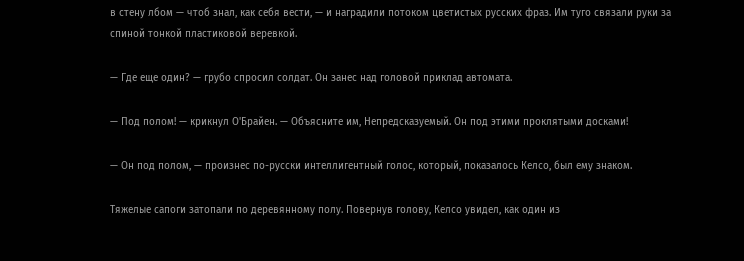в стену лбом — чтоб знал, как себя вести, — и наградили потоком цветистых русских фраз. Им туго связали руки за спиной тонкой пластиковой веревкой.

— Где еще один? — грубо спросил солдат. Он занес над головой приклад автомата.

— Под полом! — крикнул О'Брайен. — Объясните им, Непредсказуемый. Он под этими проклятыми досками!

— Он под полом, — произнес по-русски интеллигентный голос, который, показалось Келсо, был ему знаком.

Тяжелые сапоги затопали по деревянному полу. Повернув голову, Келсо увидел, как один из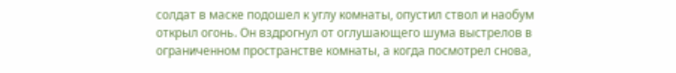солдат в маске подошел к углу комнаты, опустил ствол и наобум открыл огонь. Он вздрогнул от оглушающего шума выстрелов в ограниченном пространстве комнаты, а когда посмотрел снова,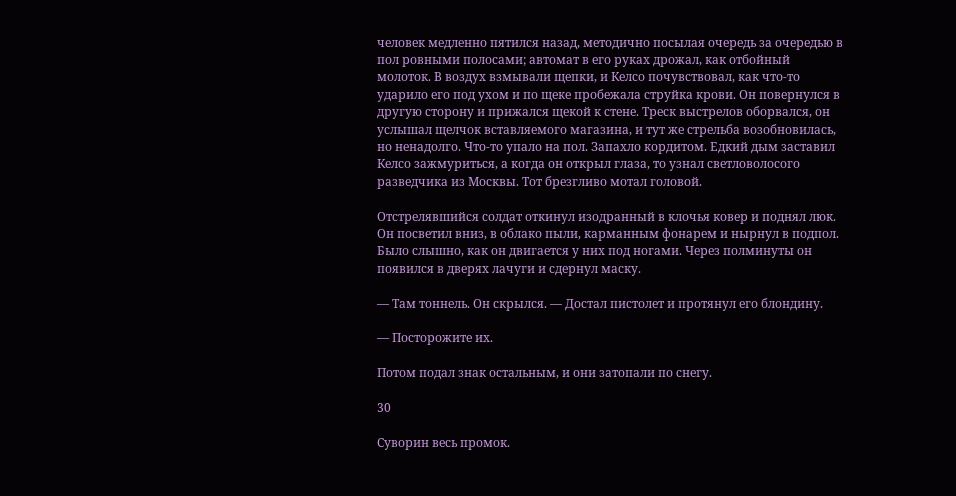человек медленно пятился назад, методично посылая очередь за очередью в пол ровными полосами; автомат в его руках дрожал, как отбойный молоток. В воздух взмывали щепки, и Келсо почувствовал, как что-то ударило его под ухом и по щеке пробежала струйка крови. Он повернулся в другую сторону и прижался щекой к стене. Треск выстрелов оборвался, он услышал щелчок вставляемого магазина, и тут же стрельба возобновилась, но ненадолго. Что-то упало на пол. Запахло кордитом. Едкий дым заставил Келсо зажмуриться, а когда он открыл глаза, то узнал светловолосого разведчика из Москвы. Тот брезгливо мотал головой.

Отстрелявшийся солдат откинул изодранный в клочья ковер и поднял люк. Он посветил вниз, в облако пыли, карманным фонарем и нырнул в подпол. Было слышно, как он двигается у них под ногами. Через полминуты он появился в дверях лачуги и сдернул маску.

— Там тоннель. Он скрылся. — Достал пистолет и протянул его блондину.

— Посторожите их.

Потом подал знак остальным, и они затопали по снегу.

30

Суворин весь промок.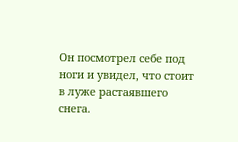Он посмотрел себе под ноги и увидел, что стоит в луже растаявшего снега.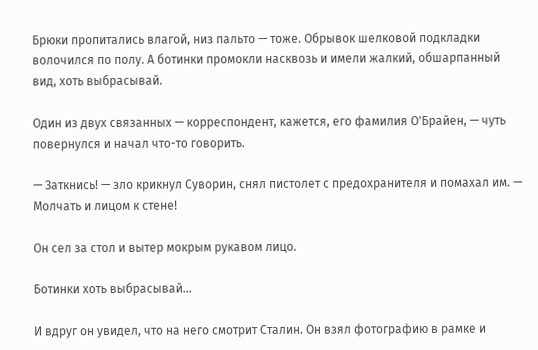Брюки пропитались влагой, низ пальто — тоже. Обрывок шелковой подкладки волочился по полу. А ботинки промокли насквозь и имели жалкий, обшарпанный вид, хоть выбрасывай.

Один из двух связанных — корреспондент, кажется, его фамилия О'Брайен, — чуть повернулся и начал что-то говорить.

— Заткнись! — зло крикнул Суворин, снял пистолет с предохранителя и помахал им. — Молчать и лицом к стене!

Он сел за стол и вытер мокрым рукавом лицо.

Ботинки хоть выбрасывай…

И вдруг он увидел, что на него смотрит Сталин. Он взял фотографию в рамке и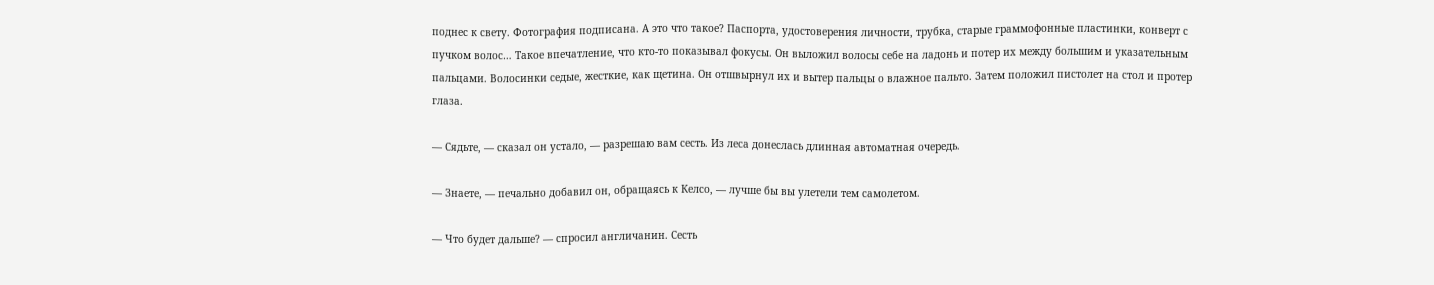поднес к свету. Фотография подписана. А это что такое? Паспорта, удостоверения личности, трубка, старые граммофонные пластинки, конверт с пучком волос… Такое впечатление, что кто-то показывал фокусы. Он выложил волосы себе на ладонь и потер их между большим и указательным пальцами. Волосинки седые, жесткие, как щетина. Он отшвырнул их и вытер пальцы о влажное пальто. Затем положил пистолет на стол и протер глаза.

— Сядьте, — сказал он устало, — разрешаю вам сесть. Из леса донеслась длинная автоматная очередь.

— Знаете, — печально добавил он, обращаясь к Келсо, — лучше бы вы улетели тем самолетом.

— Что будет дальше? — спросил англичанин. Сесть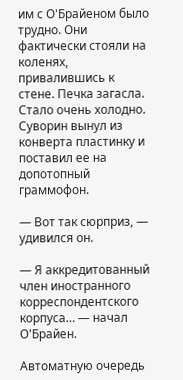им с О'Брайеном было трудно. Они фактически стояли на коленях, привалившись к стене. Печка загасла. Стало очень холодно. Суворин вынул из конверта пластинку и поставил ее на допотопный граммофон.

— Вот так сюрприз, — удивился он.

— Я аккредитованный член иностранного корреспондентского корпуса… — начал О'Брайен.

Автоматную очередь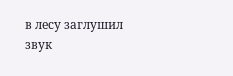в лесу заглушил звук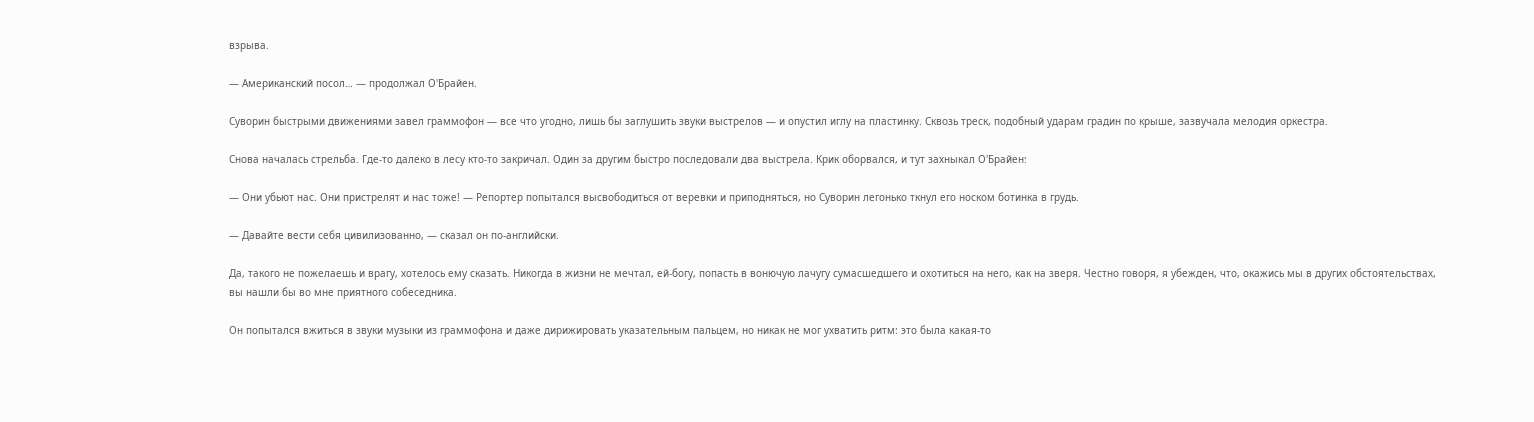взрыва.

— Американский посол… — продолжал О'Брайен.

Суворин быстрыми движениями завел граммофон — все что угодно, лишь бы заглушить звуки выстрелов — и опустил иглу на пластинку. Сквозь треск, подобный ударам градин по крыше, зазвучала мелодия оркестра.

Снова началась стрельба. Где-то далеко в лесу кто-то закричал. Один за другим быстро последовали два выстрела. Крик оборвался, и тут захныкал О'Брайен:

— Они убьют нас. Они пристрелят и нас тоже! — Репортер попытался высвободиться от веревки и приподняться, но Суворин легонько ткнул его носком ботинка в грудь.

— Давайте вести себя цивилизованно, — сказал он по-английски.

Да, такого не пожелаешь и врагу, хотелось ему сказать. Никогда в жизни не мечтал, ей-богу, попасть в вонючую лачугу сумасшедшего и охотиться на него, как на зверя. Честно говоря, я убежден, что, окажись мы в других обстоятельствах, вы нашли бы во мне приятного собеседника.

Он попытался вжиться в звуки музыки из граммофона и даже дирижировать указательным пальцем, но никак не мог ухватить ритм: это была какая-то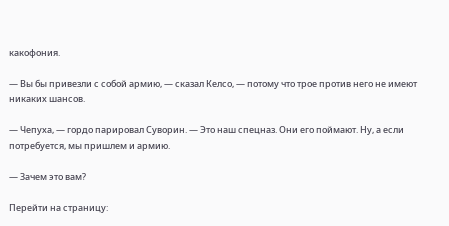какофония.

— Вы бы привезли с собой армию, — сказал Келсо, — потому что трое против него не имеют никаких шансов.

— Чепуха, — гордо парировал Суворин. — Это наш спецназ. Они его поймают. Ну, а если потребуется, мы пришлем и армию.

— Зачем это вам?

Перейти на страницу: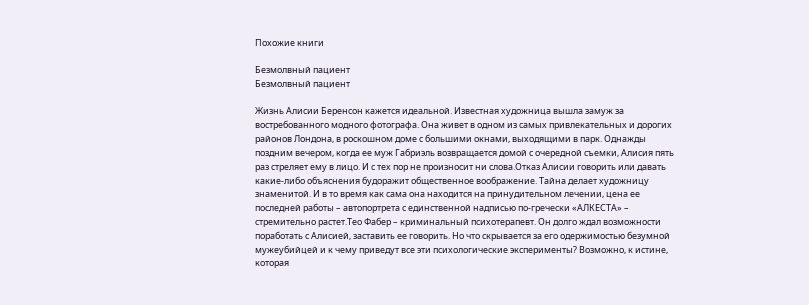Похожие книги

Безмолвный пациент
Безмолвный пациент

Жизнь Алисии Беренсон кажется идеальной. Известная художница вышла замуж за востребованного модного фотографа. Она живет в одном из самых привлекательных и дорогих районов Лондона, в роскошном доме с большими окнами, выходящими в парк. Однажды поздним вечером, когда ее муж Габриэль возвращается домой с очередной съемки, Алисия пять раз стреляет ему в лицо. И с тех пор не произносит ни слова.Отказ Алисии говорить или давать какие-либо объяснения будоражит общественное воображение. Тайна делает художницу знаменитой. И в то время как сама она находится на принудительном лечении, цена ее последней работы – автопортрета с единственной надписью по-гречески «АЛКЕСТА» – стремительно растет.Тео Фабер – криминальный психотерапевт. Он долго ждал возможности поработать с Алисией, заставить ее говорить. Но что скрывается за его одержимостью безумной мужеубийцей и к чему приведут все эти психологические эксперименты? Возможно, к истине, которая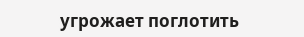угрожает поглотить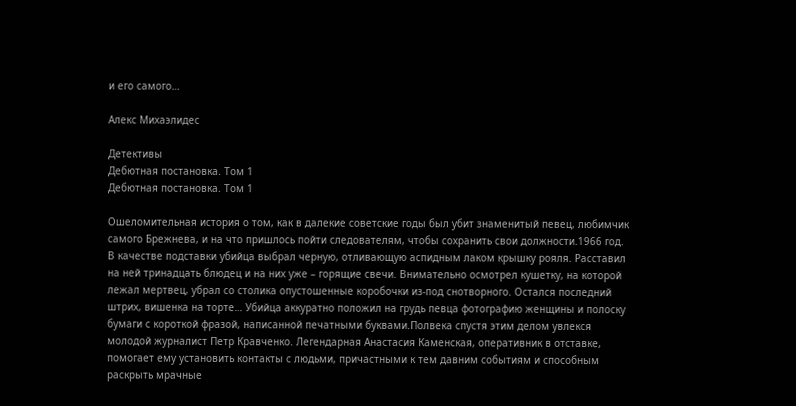и его самого…

Алекс Михаэлидес

Детективы
Дебютная постановка. Том 1
Дебютная постановка. Том 1

Ошеломительная история о том, как в далекие советские годы был убит знаменитый певец, любимчик самого Брежнева, и на что пришлось пойти следователям, чтобы сохранить свои должности.1966 год. В качестве подставки убийца выбрал черную, отливающую аспидным лаком крышку рояля. Расставил на ней тринадцать блюдец и на них уже – горящие свечи. Внимательно осмотрел кушетку, на которой лежал мертвец, убрал со столика опустошенные коробочки из-под снотворного. Остался последний штрих, вишенка на торте… Убийца аккуратно положил на грудь певца фотографию женщины и полоску бумаги с короткой фразой, написанной печатными буквами.Полвека спустя этим делом увлекся молодой журналист Петр Кравченко. Легендарная Анастасия Каменская, оперативник в отставке, помогает ему установить контакты с людьми, причастными к тем давним событиям и способным раскрыть мрачные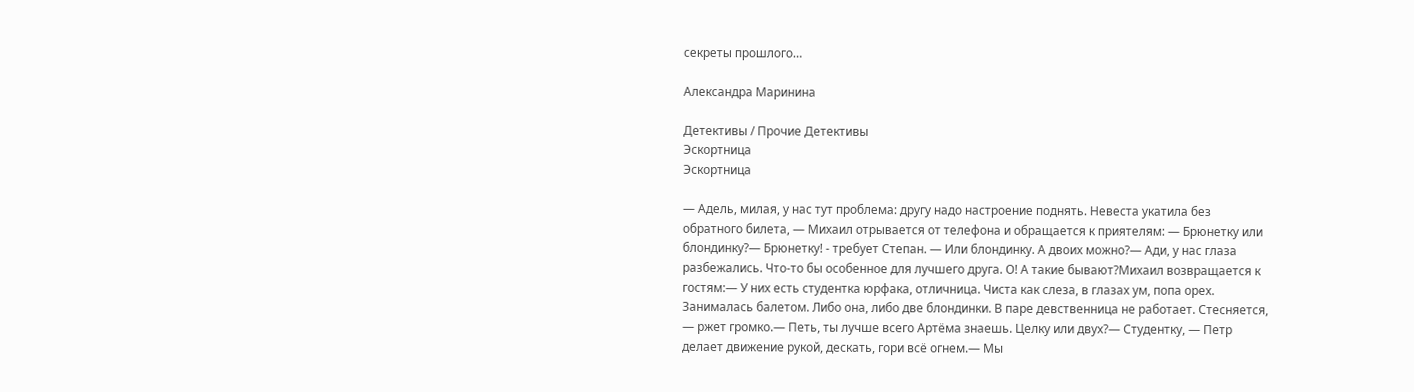секреты прошлого…

Александра Маринина

Детективы / Прочие Детективы
Эскортница
Эскортница

— Адель, милая, у нас тут проблема: другу надо настроение поднять. Невеста укатила без обратного билета, — Михаил отрывается от телефона и обращается к приятелям: — Брюнетку или блондинку?— Брюнетку! - требует Степан. — Или блондинку. А двоих можно?— Ади, у нас глаза разбежались. Что-то бы особенное для лучшего друга. О! А такие бывают?Михаил возвращается к гостям:— У них есть студентка юрфака, отличница. Чиста как слеза, в глазах ум, попа орех. Занималась балетом. Либо она, либо две блондинки. В паре девственница не работает. Стесняется, — ржет громко.— Петь, ты лучше всего Артёма знаешь. Целку или двух?— Студентку, — Петр делает движение рукой, дескать, гори всё огнем.— Мы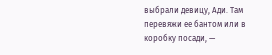выбрали девицу, Ади. Там перевяжи ее бантом или в коробку посади, —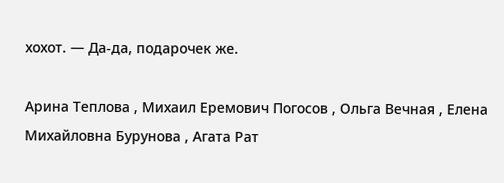хохот. — Да-да, подарочек же.

Арина Теплова , Михаил Еремович Погосов , Ольга Вечная , Елена Михайловна Бурунова , Агата Рат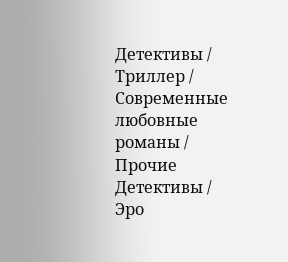Детективы / Триллер / Современные любовные романы / Прочие Детективы / Эро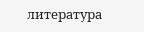литература